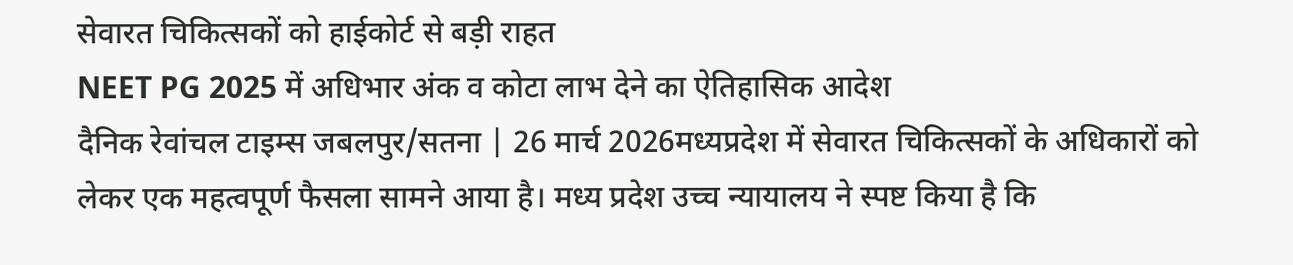सेवारत चिकित्सकों को हाईकोर्ट से बड़ी राहत
NEET PG 2025 में अधिभार अंक व कोटा लाभ देने का ऐतिहासिक आदेश
दैनिक रेवांचल टाइम्स जबलपुर/सतना | 26 मार्च 2026मध्यप्रदेश में सेवारत चिकित्सकों के अधिकारों को लेकर एक महत्वपूर्ण फैसला सामने आया है। मध्य प्रदेश उच्च न्यायालय ने स्पष्ट किया है कि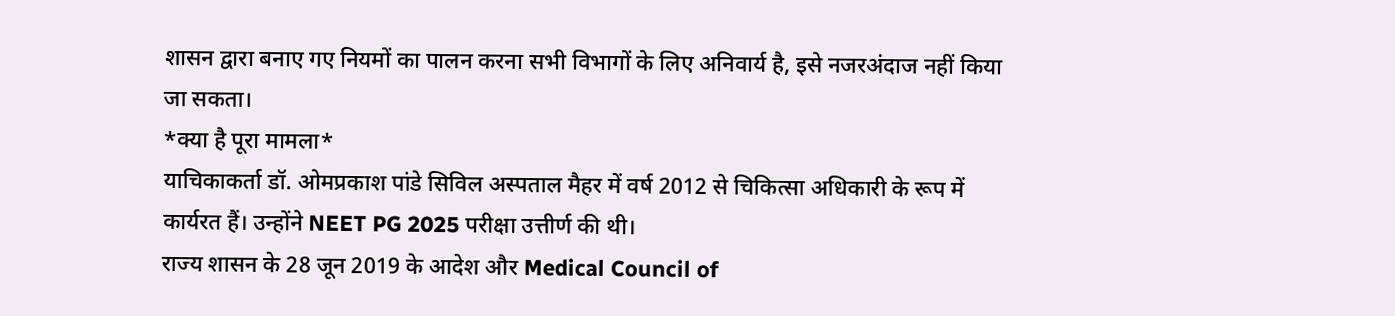शासन द्वारा बनाए गए नियमों का पालन करना सभी विभागों के लिए अनिवार्य है, इसे नजरअंदाज नहीं किया जा सकता।
*क्या है पूरा मामला*
याचिकाकर्ता डॉ. ओमप्रकाश पांडे सिविल अस्पताल मैहर में वर्ष 2012 से चिकित्सा अधिकारी के रूप में कार्यरत हैं। उन्होंने NEET PG 2025 परीक्षा उत्तीर्ण की थी।
राज्य शासन के 28 जून 2019 के आदेश और Medical Council of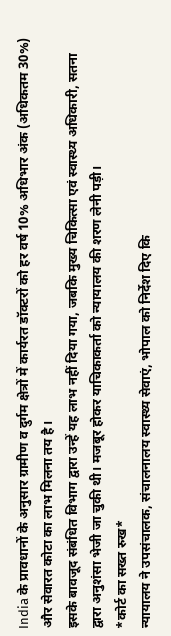India के प्रावधानों के अनुसार ग्रामीण व दुर्गम क्षेत्रों में कार्यरत डॉक्टरों को हर वर्ष 10% अधिभार अंक (अधिकतम 30%) और सेवारत कोटा का लाभ मिलना तय है।
इसके बावजूद संबंधित विभाग द्वारा उन्हें यह लाभ नहीं दिया गया, जबकि मुख्य चिकित्सा एवं स्वास्थ्य अधिकारी, सतना द्वारा अनुशंसा भेजी जा चुकी थी। मजबूर होकर याचिकाकर्ता को न्यायालय की शरण लेनी पड़ी।
*कोर्ट का सख्त रुख*
न्यायालय ने उपसंचालक, संचालनालय स्वास्थ्य सेवाएं, भोपाल को निर्देश दिए कि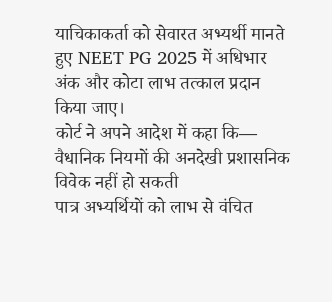याचिकाकर्ता को सेवारत अभ्यर्थी मानते हुए NEET PG 2025 में अधिभार अंक और कोटा लाभ तत्काल प्रदान किया जाए।
कोर्ट ने अपने आदेश में कहा कि—
वैधानिक नियमों की अनदेखी प्रशासनिक विवेक नहीं हो सकती
पात्र अभ्यर्थियों को लाभ से वंचित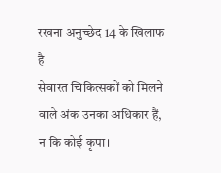रखना अनुच्छेद 14 के खिलाफ है
सेवारत चिकित्सकों को मिलने वाले अंक उनका अधिकार हैं, न कि कोई कृपा।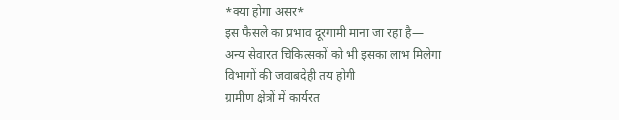*क्या होगा असर*
इस फैसले का प्रभाव दूरगामी माना जा रहा है—
अन्य सेवारत चिकित्सकों को भी इसका लाभ मिलेगा
विभागों की जवाबदेही तय होगी
ग्रामीण क्षेत्रों में कार्यरत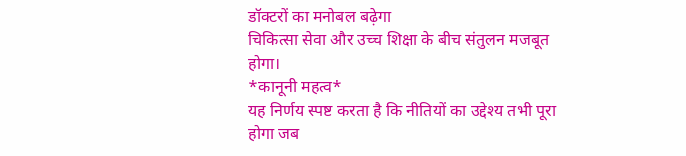डॉक्टरों का मनोबल बढ़ेगा
चिकित्सा सेवा और उच्च शिक्षा के बीच संतुलन मजबूत होगा।
*कानूनी महत्व*
यह निर्णय स्पष्ट करता है कि नीतियों का उद्देश्य तभी पूरा होगा जब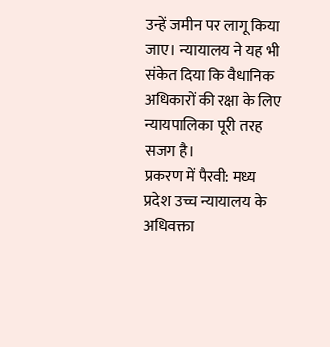उन्हें जमीन पर लागू किया जाए। न्यायालय ने यह भी संकेत दिया कि वैधानिक अधिकारों की रक्षा के लिए न्यायपालिका पूरी तरह सजग है।
प्रकरण में पैरवी: मध्य प्रदेश उच्च न्यायालय के अधिवक्ता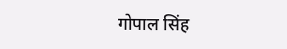गोपाल सिंह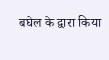बघेल के द्वारा किया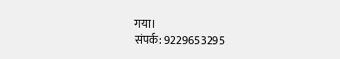गया।
संपर्क: 9229653295